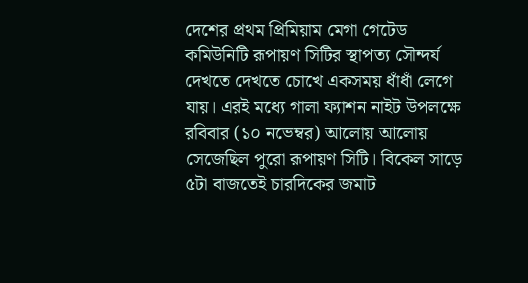দেশের প্রথম প্রিমিয়াম মেগা গেটেড কমিউনিটি রূপায়ণ সিটির স্থাপত্য সৌন্দর্য দেখতে দেখতে চোখে একসময় ধাঁধাঁ লেগে যায়। এরই মধ্যে গালা ফ্যাশন নাইট উপলক্ষে রবিবার (১০ নভেম্বর) আলোয় আলোয় সেজেছিল পুরো রূপায়ণ সিটি। বিকেল সাড়ে ৫টা বাজতেই চারদিকের জমাট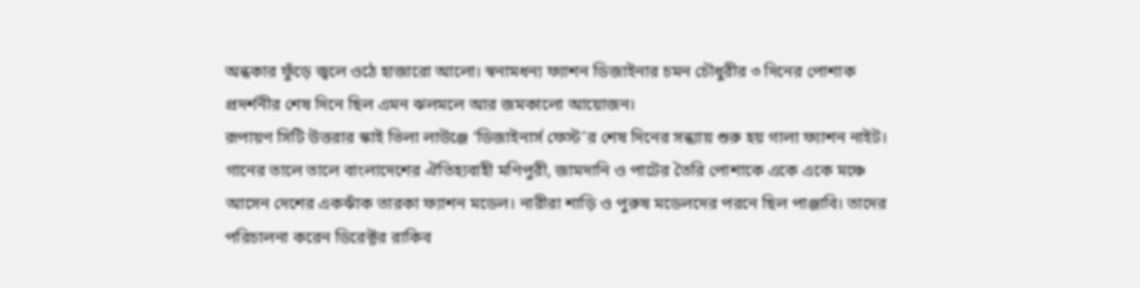অন্ধকার ফুঁড়ে জ্বলে ওঠে হাজারো আলো। স্বনামধন্য ফ্যাশন ডিজাইনার চমন চৌধুরীর ৩ দিনের পোশাক প্রদর্শনীর শেষ দিনে ছিল এমন ঝলমলে আর জমকালো আয়োজন।
রূপায়ণ সিটি উত্তরার স্কাই ভিলা লাউঞ্জে ‘ডিজাইনার্স ফেস্ট’র শেষ দিনের সন্ধ্যায় শুরু হয় গালা ফ্যাশন নাইট। গানের তালে তালে বাংলাদেশের ঐতিহ্যবাহী মণিপুরী, জামদানি ও পাটের তৈরি পোশাকে একে একে মঞ্চে আসেন দেশের একঝাঁক তারকা ফ্যাশন মডেল। নারীরা শাড়ি ও পুরুষ মডেলদের পরনে ছিল পাঞ্জাবি। তাদের পরিচালনা করেন ডিরেক্টর রাকিব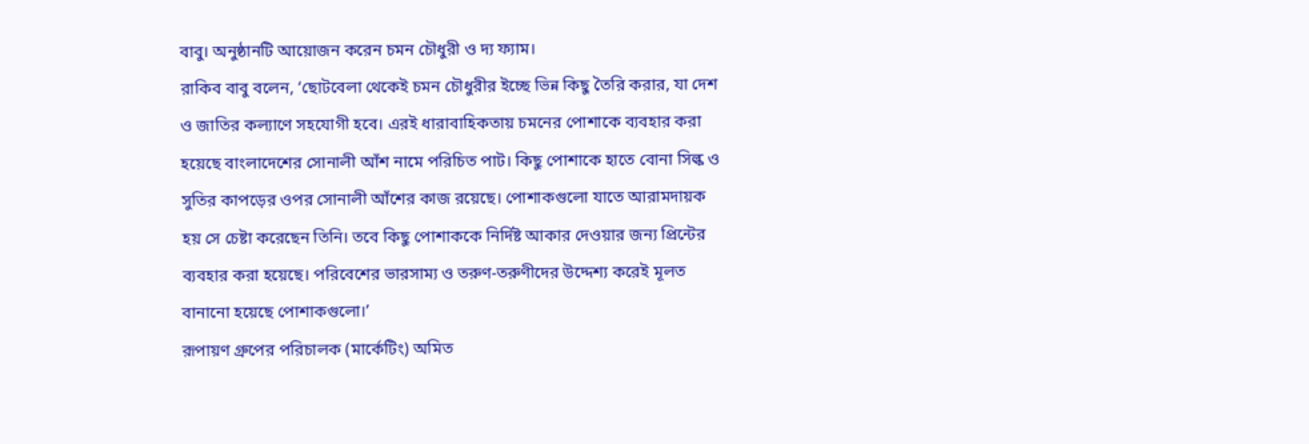বাবু। অনুষ্ঠানটি আয়োজন করেন চমন চৌধুরী ও দ্য ফ্যাম।
রাকিব বাবু বলেন, ‘ছোটবেলা থেকেই চমন চৌধুরীর ইচ্ছে ভিন্ন কিছু তৈরি করার, যা দেশ ও জাতির কল্যাণে সহযোগী হবে। এরই ধারাবাহিকতায় চমনের পোশাকে ব্যবহার করা হয়েছে বাংলাদেশের সোনালী আঁশ নামে পরিচিত পাট। কিছু পোশাকে হাতে বোনা সিল্ক ও সুতির কাপড়ের ওপর সোনালী আঁশের কাজ রয়েছে। পোশাকগুলো যাতে আরামদায়ক হয় সে চেষ্টা করেছেন তিনি। তবে কিছু পোশাককে নির্দিষ্ট আকার দেওয়ার জন্য প্রিন্টের ব্যবহার করা হয়েছে। পরিবেশের ভারসাম্য ও তরুণ-তরুণীদের উদ্দেশ্য করেই মূলত বানানো হয়েছে পোশাকগুলো।’
রূপায়ণ গ্রুপের পরিচালক (মার্কেটিং) অমিত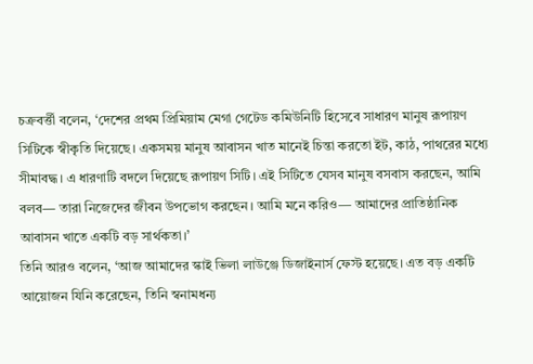চক্রবর্ত্তী বলেন, ‘দেশের প্রথম প্রিমিয়াম মেগা গেটেড কমিউনিটি হিসেবে সাধারণ মানুষ রূপায়ণ সিটিকে স্বীকৃতি দিয়েছে। একসময় মানুষ আবাসন খাত মানেই চিন্তা করতো ইট, কাঠ, পাথরের মধ্যে সীমাবদ্ধ। এ ধারণাটি বদলে দিয়েছে রূপায়ণ সিটি। এই সিটিতে যেসব মানুষ বসবাস করছেন, আমি বলব— তারা নিজেদের জীবন উপভোগ করছেন। আমি মনে করিও— আমাদের প্রাতিষ্ঠানিক আবাসন খাতে একটি বড় সার্থকতা।’
তিনি আরও বলেন, ‘আজ আমাদের স্কাই ভিলা লাউঞ্জে ডিজাইনার্স ফেস্ট হয়েছে। এত বড় একটি আয়োজন যিনি করেছেন, তিনি স্বনামধন্য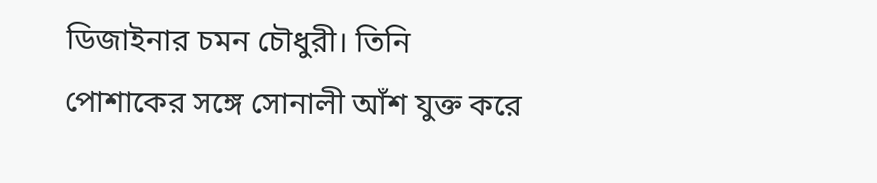ডিজাইনার চমন চৌধুরী। তিনি পোশাকের সঙ্গে সোনালী আঁশ যুক্ত করে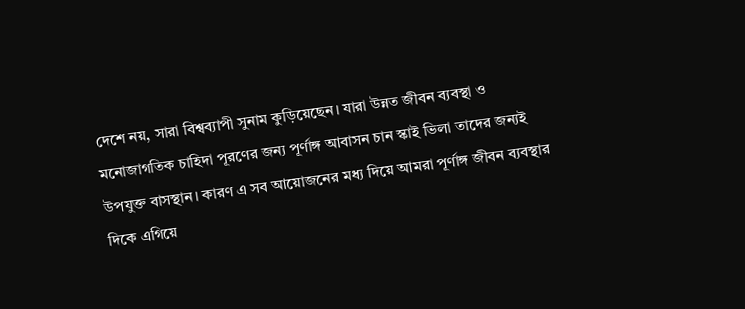দেশে নয়, সারা বিশ্বব্যাপী সুনাম কুড়িয়েছেন। যারা উন্নত জীবন ব্যবস্থা ও মনোজাগতিক চাহিদা পূরণের জন্য পূর্ণাঙ্গ আবাসন চান স্কাই ভিলা তাদের জন্যই উপযুক্ত বাসস্থান। কারণ এ সব আয়োজনের মধ্য দিয়ে আমরা পূর্ণাঙ্গ জীবন ব্যবস্থার দিকে এগিয়ে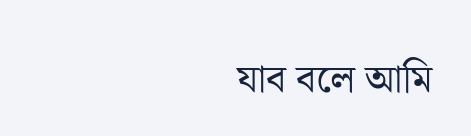যাব বলে আমি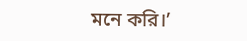মনে করি।’